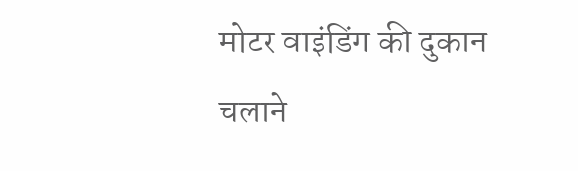मोटर वाइंडिंग की दुकान चलाने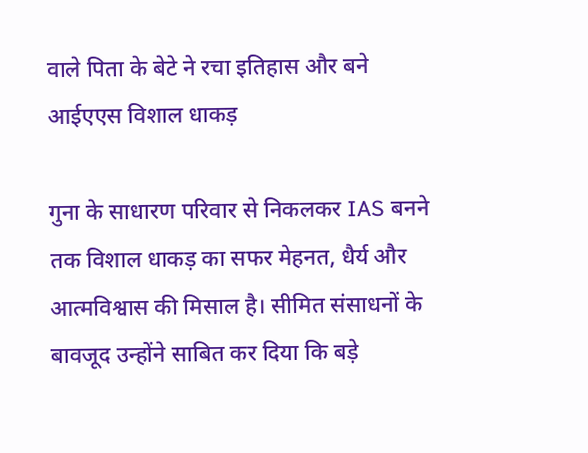वाले पिता के बेटे ने रचा इतिहास और बने आईएएस विशाल धाकड़

गुना के साधारण परिवार से निकलकर IAS बनने तक विशाल धाकड़ का सफर मेहनत, धैर्य और आत्मविश्वास की मिसाल है। सीमित संसाधनों के बावजूद उन्होंने साबित कर दिया कि बड़े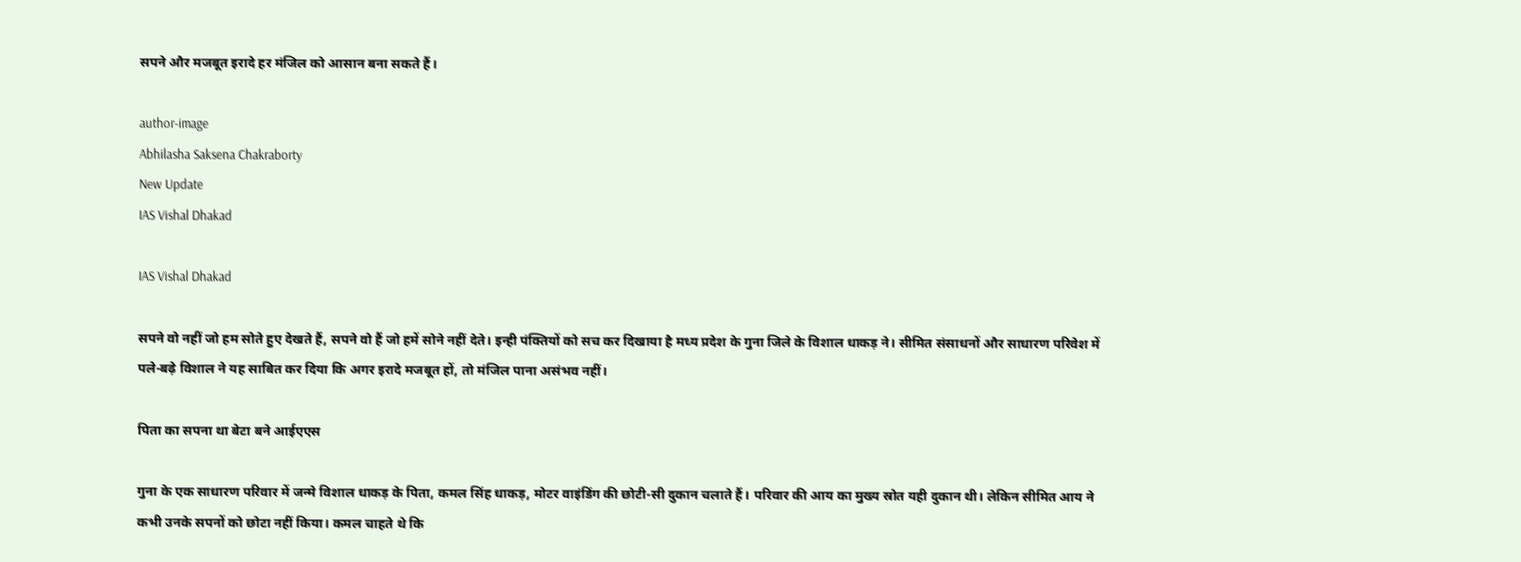सपने और मजबूत इरादे हर मंजिल को आसान बना सकते हैं।

author-image
Abhilasha Saksena Chakraborty
New Update
IAS Vishal Dhakad

IAS Vishal Dhakad

सपने वो नहीं जो हम सोते हुए देखते हैं, सपने वो हैं जो हमें सोने नहीं देते। इन्ही पंक्तियों को सच कर दिखाया है मध्य प्रदेश के गुना जिले के विशाल धाकड़ ने। सीमित संसाधनों और साधारण परिवेश में पले-बढ़े विशाल ने यह साबित कर दिया कि अगर इरादे मजबूत हों, तो मंजिल पाना असंभव नहीं।

पिता का सपना था बेटा बने आईएएस

गुना के एक साधारण परिवार में जन्मे विशाल धाकड़ के पिता, कमल सिंह धाकड़, मोटर वाइंडिंग की छोटी-सी दुकान चलाते हैं। परिवार की आय का मुख्य स्रोत यही दुकान थी। लेकिन सीमित आय ने कभी उनके सपनों को छोटा नहीं किया। कमल चाहते थे कि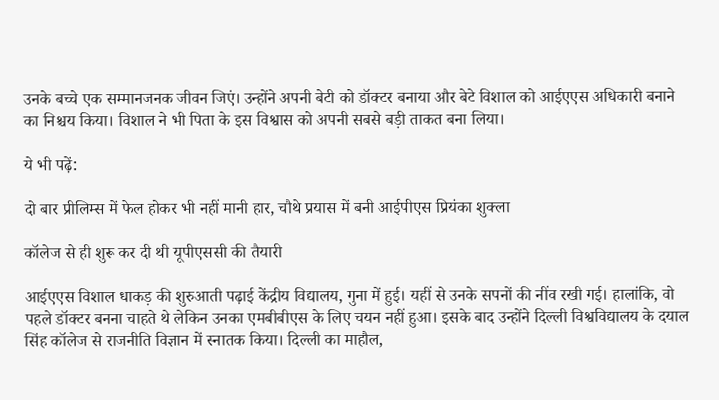उनके बच्चे एक सम्मानजनक जीवन जिएं। उन्होंने अपनी बेटी को डॉक्टर बनाया और बेटे विशाल को आईएएस अधिकारी बनाने का निश्चय किया। विशाल ने भी पिता के इस विश्वास को अपनी सबसे बड़ी ताकत बना लिया।

ये भी पढ़ें:

दो बार प्रीलिम्स में फेल होकर भी नहीं मानी हार, चौथे प्रयास में बनी आईपीएस प्रियंका शुक्ला

कॉलेज से ही शुरू कर दी थी यूपीएससी की तैयारी

आईएएस विशाल धाकड़ की शुरुआती पढ़ाई केंद्रीय विद्यालय, गुना में हुई। यहीं से उनके सपनों की नींव रखी गई। हालांकि, वो पहले डॉक्टर बनना चाहते थे लेकिन उनका एमबीबीएस के लिए चयन नहीं हुआ। इसके बाद उन्होंने दिल्ली विश्वविद्यालय के दयाल सिंह कॉलेज से राजनीति विज्ञान में स्नातक किया। दिल्ली का माहौल,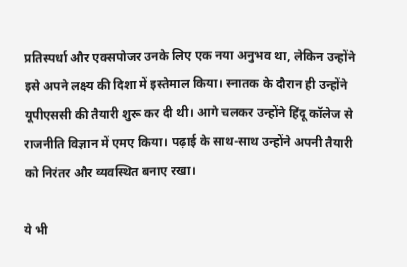प्रतिस्पर्धा और एक्सपोजर उनके लिए एक नया अनुभव था, लेकिन उन्होंने इसे अपने लक्ष्य की दिशा में इस्तेमाल किया। स्नातक के दौरान ही उन्होंने यूपीएससी की तैयारी शुरू कर दी थी। आगे चलकर उन्होंने हिंदू कॉलेज से राजनीति विज्ञान में एमए किया। पढ़ाई के साथ-साथ उन्होंने अपनी तैयारी को निरंतर और व्यवस्थित बनाए रखा।

ये भी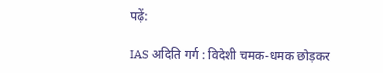पढ़ें:

IAS अदिति गर्ग : विदेशी चमक-धमक छोड़कर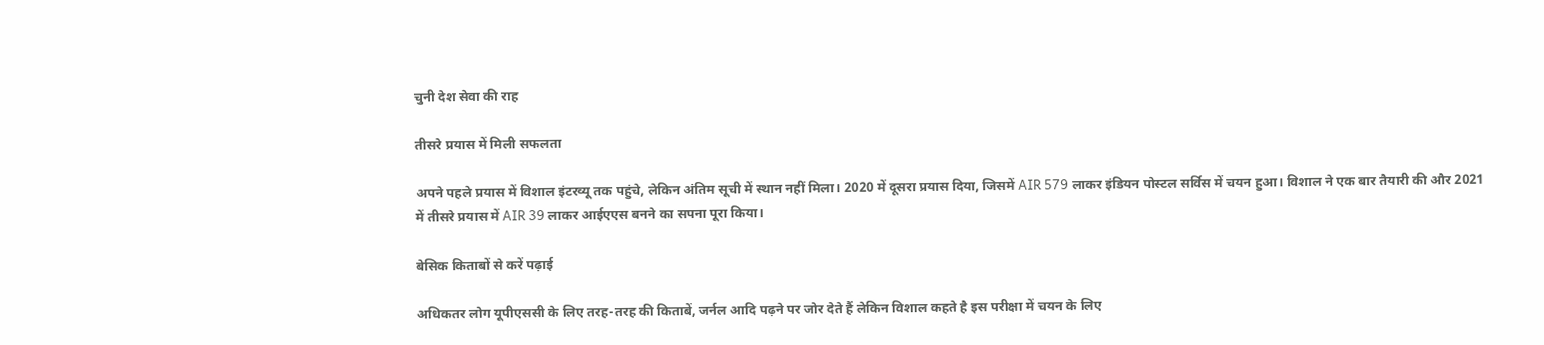चुनी देश सेवा की राह

तीसरे प्रयास में मिली सफलता

अपने पहले प्रयास में विशाल इंटरव्यू तक पहुंचे, लेकिन अंतिम सूची में स्थान नहीं मिला। 2020 में दूसरा प्रयास दिया, जिसमें AIR 579 लाकर इंडियन पोस्टल सर्विस में चयन हुआ। विशाल ने एक बार तैयारी की और 2021 में तीसरे प्रयास में AIR 39 लाकर आईएएस बनने का सपना पूरा किया।

बेसिक किताबों से करें पढ़ाई

अधिकतर लोग यूपीएससी के लिए तरह-तरह की किताबें, जर्नल आदि पढ़ने पर जोर देते हैं लेकिन विशाल कहते है इस परीक्षा में चयन के लिए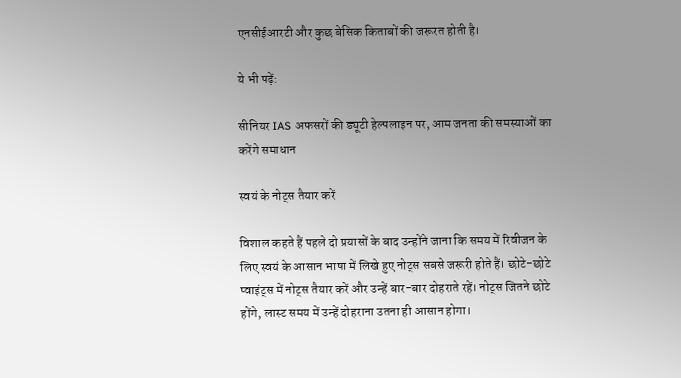एनसीईआरटी और कुछ बेसिक किताबों की जरूरत होती है।

ये भी पढ़ें:

सीनियर IAS अफसरों की ड्यूटी हेल्पलाइन पर, आम जनता की समस्याओं का करेंगे समाधान

स्वयं के नोट्स तैयार करें

विशाल कहते हैं पहले दो प्रयासों के बाद उन्होंने जाना कि समय में रिवीजन के लिए स्वयं के आसान भाषा में लिखे हुए नोट्स सबसे जरूरी होते हैं। छोटे-छोटे प्वाइंट्स में नोट्स तैयार करें और उन्हें बार-बार दोहराते रहें। नोट्स जितने छोटे होंगे, लास्ट समय में उन्हें दोहराना उतना ही आसान होगा।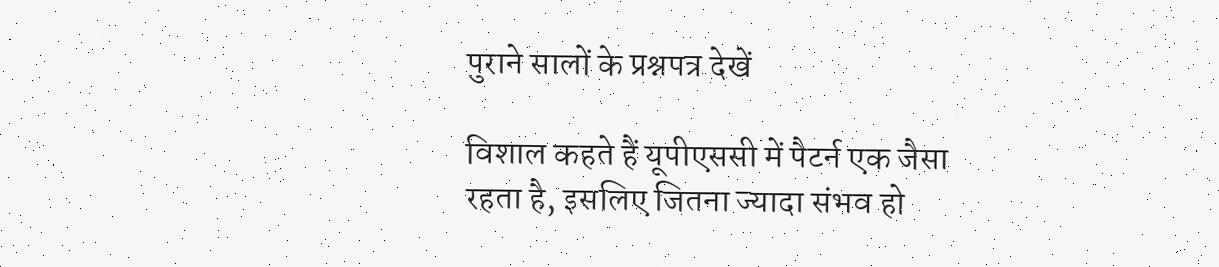पुराने सालों के प्रश्नपत्र देखें

विशाल कहते हैं यूपीएससी में पैटर्न एक जैसा रहता है, इसलिए जितना ज्यादा संभव हो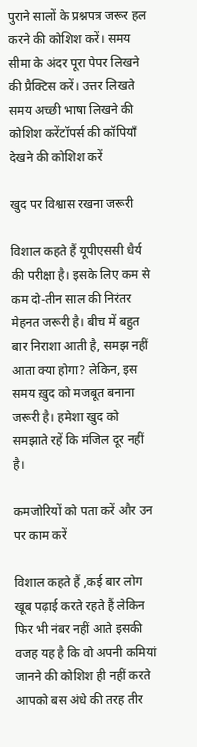पुराने सालों के प्रश्नपत्र जरूर हल करने की कोशिश करें। समय सीमा के अंदर पूरा पेपर लिखने की प्रैक्टिस करें। उत्तर लिखते समय अच्छी भाषा लिखने की कोशिश करेंटॉपर्स की कॉपियाँ देखने की कोशिश करें

खुद पर विश्वास रखना जरूरी

विशाल कहते हैं यूपीएससी धैर्य की परीक्षा है। इसके लिए कम से कम दो-तीन साल की निरंतर मेहनत जरूरी है। बीच में बहुत बार निराशा आती है, समझ नहीं आता क्या होगा? लेकिन, इस समय ख़ुद को मजबूत बनाना जरूरी है। हमेशा खुद को समझाते रहें कि मंजिल दूर नहीं है।

कमजोरियों को पता करें और उन पर काम करें

विशाल कहते हैं ,कई बार लोग खूब पढ़ाई करते रहते हैं लेकिन फिर भी नंबर नहीं आते इसकी वजह यह है कि वो अपनी कमियां जानने की कोशिश ही नहीं करते आपको बस अंधे की तरह तीर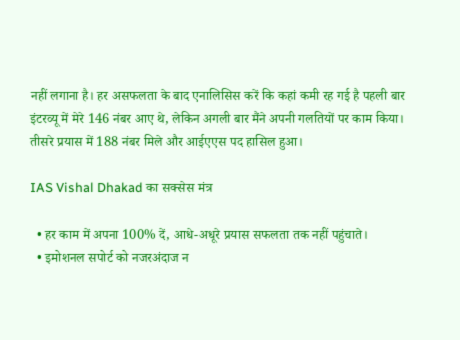नहीं लगाना है। हर असफलता के बाद एनालिसिस करें कि कहां कमी रह गई है पहली बार इंटरव्यू में मेरे 146 नंबर आए थे, लेकिन अगली बार मैंने अपनी गलतियों पर काम किया। तीसरे प्रयास में 188 नंबर मिले और आईएएस पद हासिल हुआ।

IAS Vishal Dhakad का सक्सेस मंत्र

  • हर काम में अपना 100% दें, आधे-अधूरे प्रयास सफलता तक नहीं पहुंचाते।
  • इमोशनल सपोर्ट को नजरअंदाज न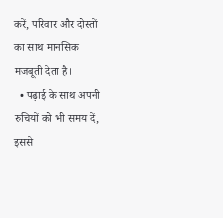करें, परिवार और दोस्तों का साथ मानसिक मजबूती देता है।
  • पढ़ाई के साथ अपनी रुचियों को भी समय दें, इससे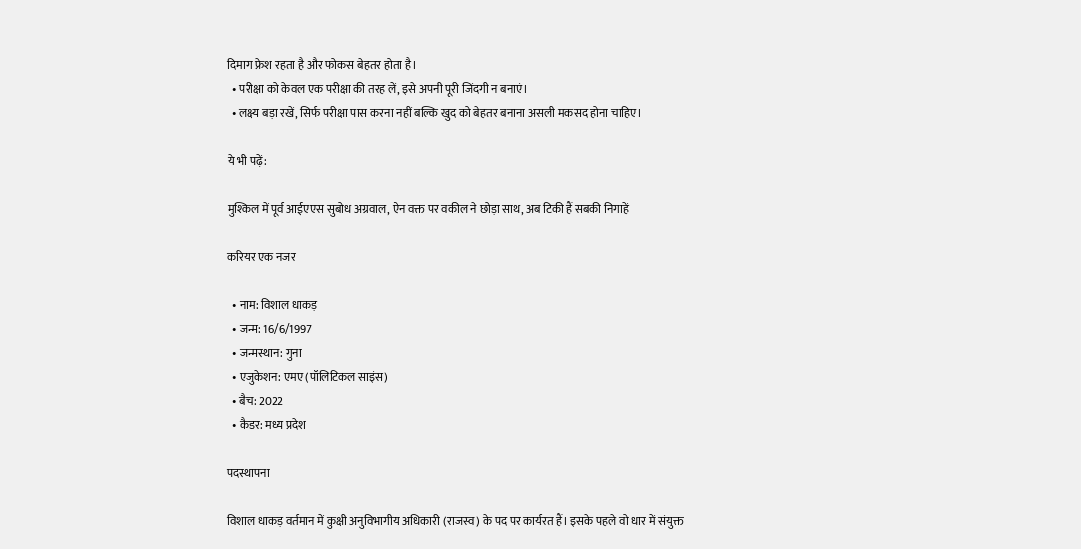दिमाग फ्रेश रहता है और फोकस बेहतर होता है।
  • परीक्षा को केवल एक परीक्षा की तरह लें, इसे अपनी पूरी जिंदगी न बनाएं।
  • लक्ष्य बड़ा रखें, सिर्फ परीक्षा पास करना नहीं बल्कि खुद को बेहतर बनाना असली मकसद होना चाहिए।

ये भी पढ़ें:

मुश्किल में पूर्व आईएएस सुबोध अग्रवाल, ऐन वक्त पर वकील ने छोड़ा साथ, अब टिकी हैं सबकी निगाहें

करियर एक नजर

  • नाम: विशाल धाकड़
  • जन्म: 16/6/1997
  • जन्मस्थान: गुना
  • एजुकेशन: एमए (पॉलिटिकल साइंस)
  • बैच: 2022
  • कैडर: मध्य प्रदेश

पदस्थापना

विशाल धाकड़ वर्तमान में कुक्षी अनुविभागीय अधिकारी (राजस्व) के पद पर कार्यरत हैं। इसके पहले वो धार में संयुक्त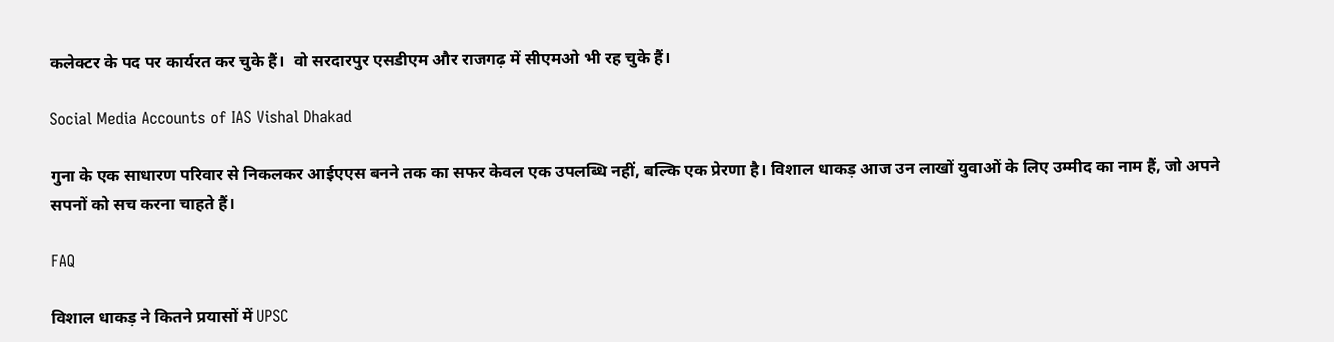कलेक्टर के पद पर कार्यरत कर चुके हैं।  वो सरदारपुर एसडीएम और राजगढ़ में सीएमओ भी रह चुके हैं।

Social Media Accounts of IAS Vishal Dhakad

गुना के एक साधारण परिवार से निकलकर आईएएस बनने तक का सफर केवल एक उपलब्धि नहीं, बल्कि एक प्रेरणा है। विशाल धाकड़ आज उन लाखों युवाओं के लिए उम्मीद का नाम हैं, जो अपने सपनों को सच करना चाहते हैं।

FAQ

विशाल धाकड़ ने कितने प्रयासों में UPSC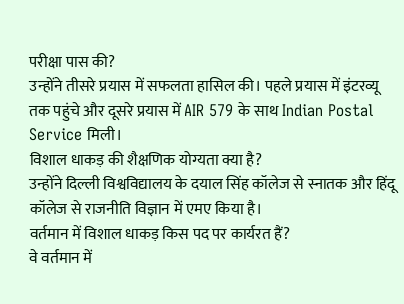परीक्षा पास की?
उन्होंने तीसरे प्रयास में सफलता हासिल की। पहले प्रयास में इंटरव्यू तक पहुंचे और दूसरे प्रयास में AIR 579 के साथ Indian Postal Service मिली।
विशाल धाकड़ की शैक्षणिक योग्यता क्या है?
उन्होंने दिल्ली विश्वविद्यालय के दयाल सिंह कॉलेज से स्नातक और हिंदू कॉलेज से राजनीति विज्ञान में एमए किया है।
वर्तमान में विशाल धाकड़ किस पद पर कार्यरत हैं?
वे वर्तमान में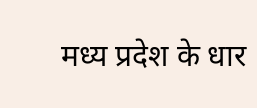मध्य प्रदेश के धार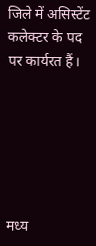जिले में असिस्टेंट कलेक्टर के पद पर कार्यरत हैं।






मध्य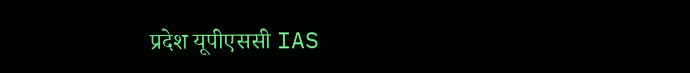प्रदेश यूपीएससी IAS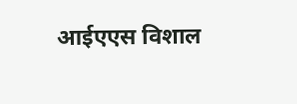आईएएस विशाल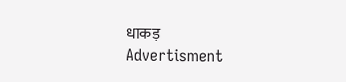धाकड़
Advertisment